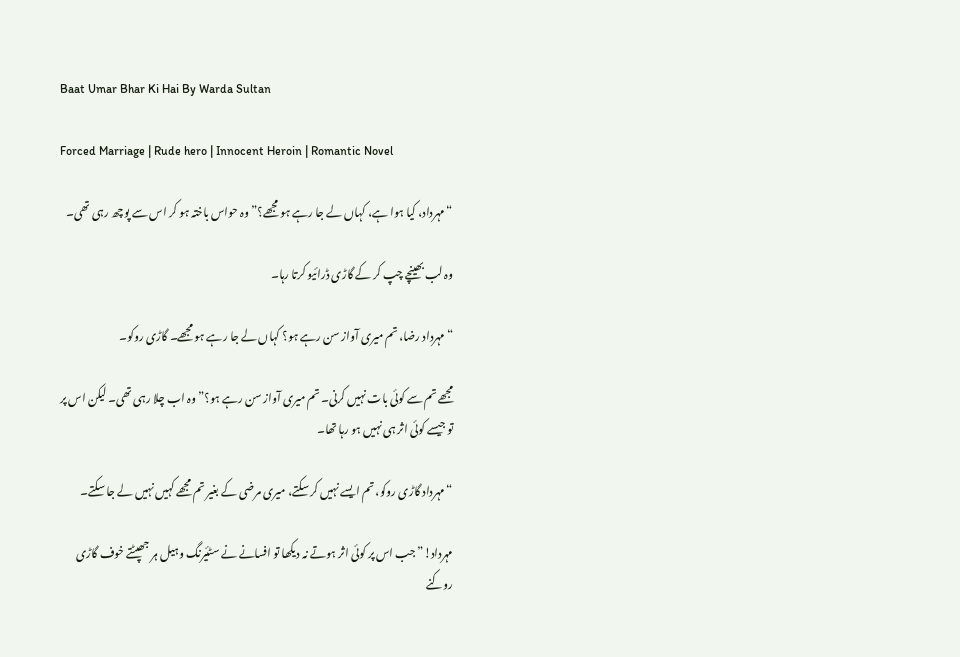Baat Umar Bhar Ki Hai By Warda Sultan

Forced Marriage | Rude hero | Innocent Heroin | Romantic Novel

“مہرداد، کیا ہوا ہے، کہاں لے جا رہے ہو مجھے؟” وہ حواس باختہ ہو کر اس سے پوچھ رہی تھی۔

وہ لب بھینچے چپ کر کے گاڑی ڈرائیو کرتا رہا۔

“مہرداد رضا، تم میری آواز سن رہے ہو؟ کہاں لے جا رہے ہو مجھے۔ گاڑی روکو۔

مجھے تم سے کوئی بات نہیں کرنی۔ تم میری آواز سن رہے ہو؟” وہ اب چلا رہی تھی۔ لیکن اس پر تو جیسے کوئی اثر ہی نہیں ہو رہا تھا۔

“مہرداد گاڑی روکو، تم ایسے نہیں کر سکتے، میری مرضی کے بغیر تم مجھے کہیں نہیں لے جا سکتے۔

مہرداد!” جب اس پر کوئی اثر ہوتے نہ دیکھا تو افسانے نے سٹئیرنگ وہیل ہر جھپٹتے خوف گاڑی روکنے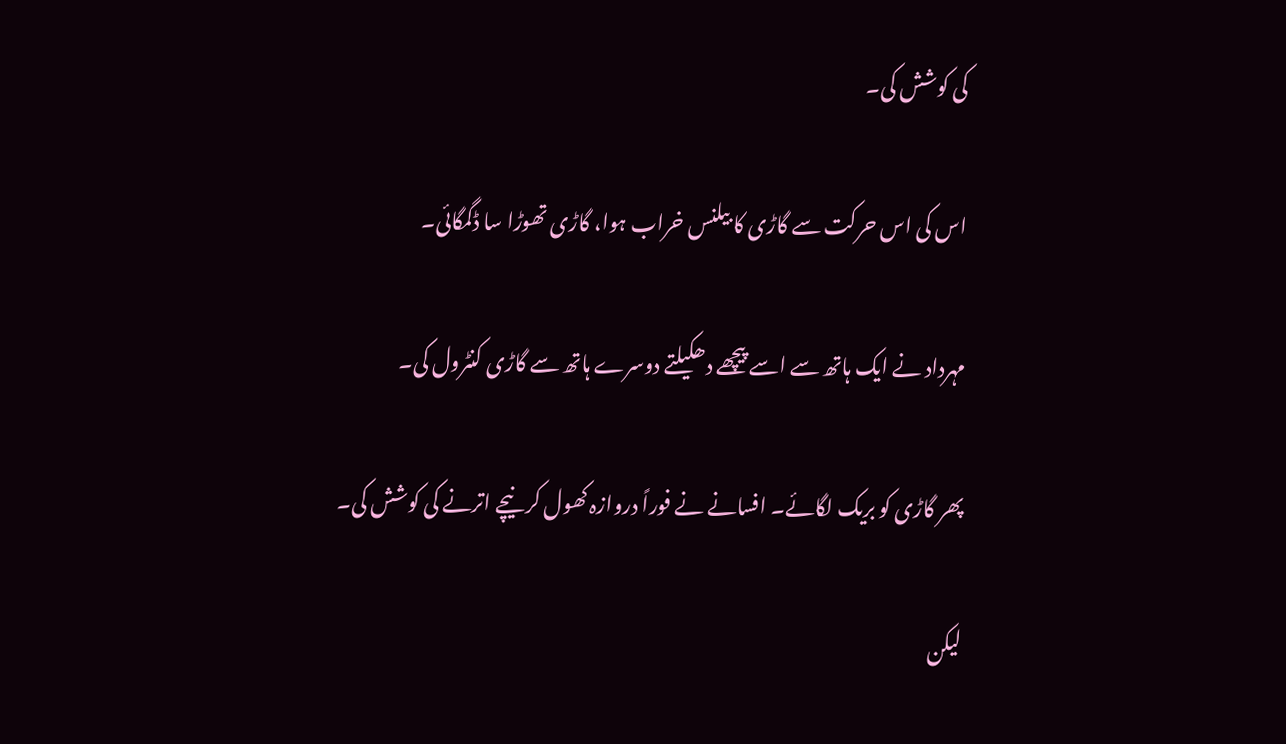کی کوشش کی۔

اس کی اس حرکت سے گاڑی کا بیلنس خراب ہوا، گاڑی تھوڑا سا ڈگمگائی۔

مہرداد نے ایک ہاتھ سے اسے پیچھے دھکیلتے دوسرے ہاتھ سے گاڑی کنٹرول کی۔

پھر گاڑی کو بریک لگائے۔ افسانے نے فوراً دروازہ کھول کر نیچے اترنے کی کوشش کی۔

لیکن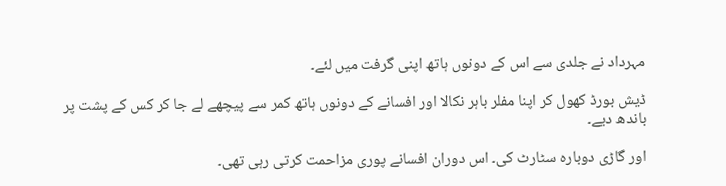مہرداد نے جلدی سے اس کے دونوں ہاتھ اپنی گرفت میں لئے۔

ڈیش بورڈ کھول کر اپنا مفلر باہر نکالا اور افسانے کے دونوں ہاتھ کمر سے پیچھے لے جا کر کس کے پشت پر باندھ دیے۔

اور گاڑی دوبارہ سٹارٹ کی۔ اس دوران افسانے پوری مزاحمت کرتی رہی تھی۔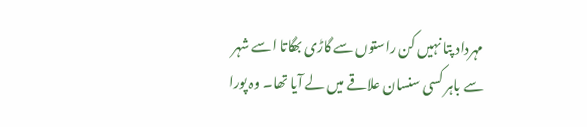مہرداد پتا نہیں کن راستوں سے گاڑی بھگاتا اسے شہر سے باہر کسی سنسان علاقے میں لے آیا تھا۔ وہ پورا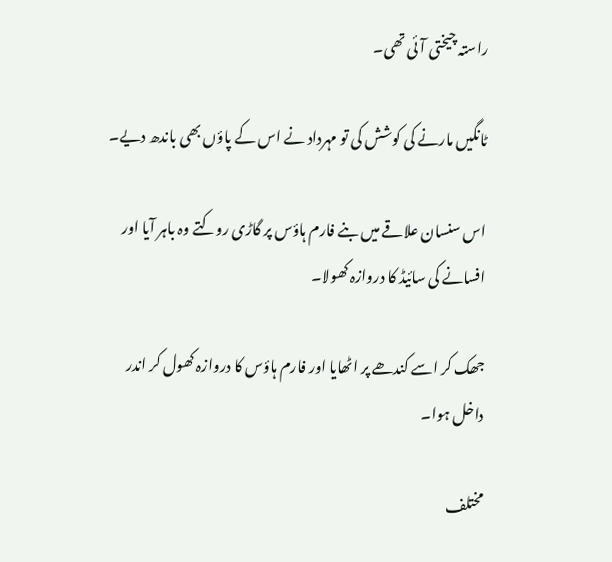راستہ چیختی آئی تھی۔

ٹانگیں مارنے کی کوشش کی تو مہرداد نے اس کے پاؤں بھی باندھ دیے۔

اس سنسان علاقے میں بنے فارم ہاؤس پر گاڑی روکتے وہ باہر آیا اور افسانے کی سائیڈ کا دروازہ کھولا۔

جھک کر اسے کندھے پر اٹھایا اور فارم ہاؤس کا دروازہ کھول کر اندر داخل ہوا۔

مختلف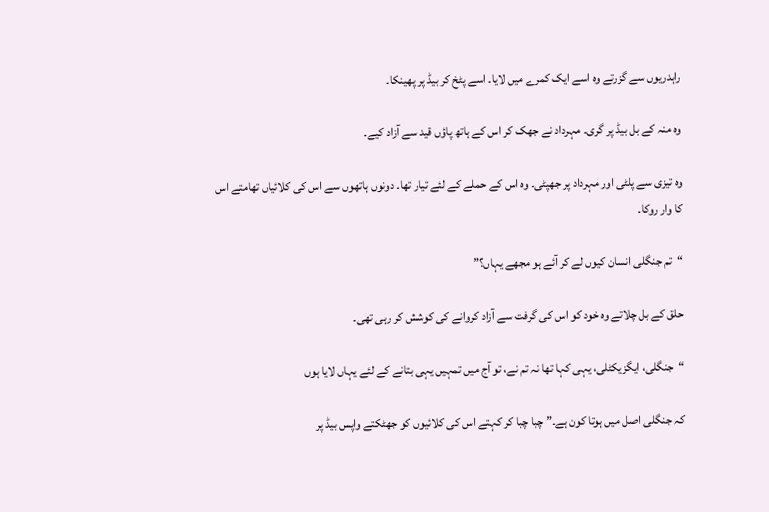راہدریوں سے گزرتے وہ اسے ایک کمرے میں لایا۔ اسے پٹخ کر بیڈ پر پھینکا۔

وہ منہ کے بل بیڈ پر گری۔ مہرداد نے جھک کر اس کے ہاتھ پاؤں قید سے آزاد کیے۔

وہ تیزی سے پلٹی اور مہرداد پر جھپٹی۔ وہ اس کے حملے کے لئے تیار تھا۔ دونوں ہاتھوں سے اس کی کلائیاں تھامتے اس کا وار روکا۔

“تم جنگلی انسان کیوں لے کر آئے ہو مجھے یہاں؟”

حلق کے بل چلاتے وہ خود کو اس کی گرفت سے آزاد کروانے کی کوشش کر رہی تھی۔

“جنگلی، ایگزیکٹلی، یہی کہا تھا نہ تم نے، تو آج میں تمہیں یہی بتانے کے لئے یہاں لایا ہوں

کہ جنگلی اصل میں ہوتا کون ہے۔” چبا چبا کر کہتے اس کی کلائیوں کو جھٹکتے واپس بیڈ پر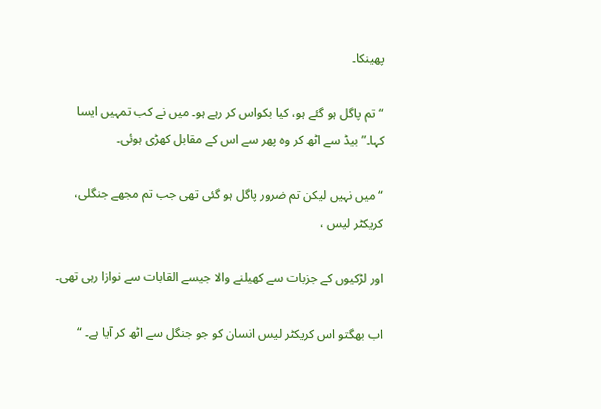پھینکا۔

“تم پاگل ہو گئے ہو، کیا بکواس کر رہے ہو۔ میں نے کب تمہیں ایسا کہا۔” بیڈ سے اٹھ کر وہ پھر سے اس کے مقابل کھڑی ہوئی۔

“میں نہیں لیکن تم ضرور پاگل ہو گئی تھی جب تم مجھے جنگلی، کریکٹر لیس ،

اور لڑکیوں کے جزبات سے کھیلنے والا جیسے القابات سے نوازا رہی تھی۔

اب بھگتو اس کریکٹر لیس انسان کو جو جنگل سے اٹھ کر آیا ہے۔ “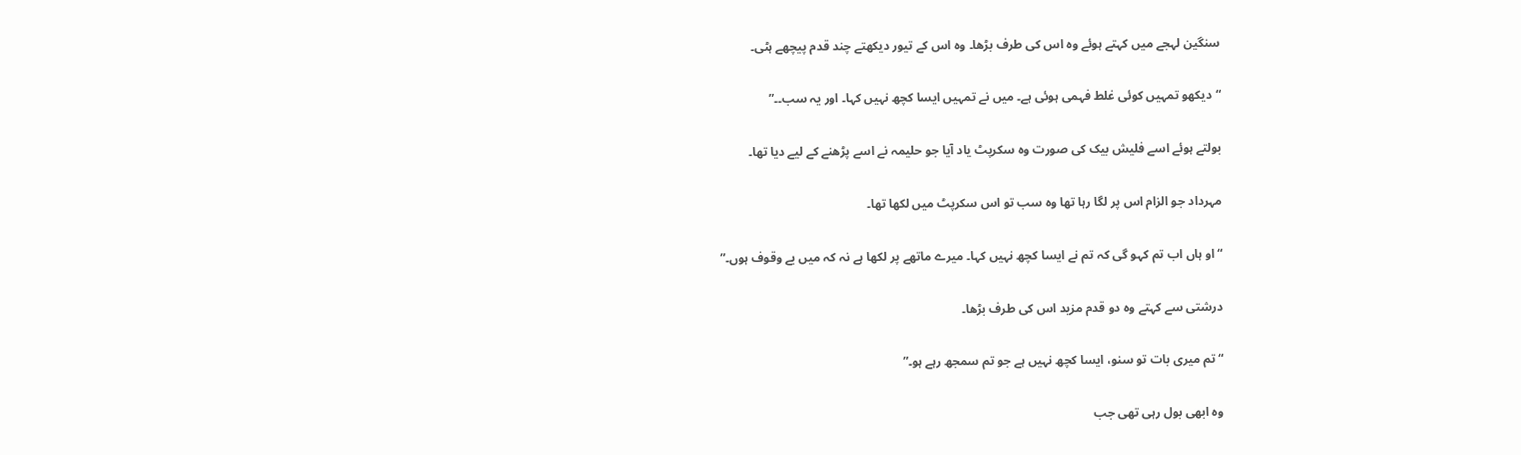سنگین لہجے میں کہتے ہوئے وہ اس کی طرف بڑھا۔ وہ اس کے تیور دیکھتے چند قدم پیچھے ہٹی۔

“دیکھو تمہیں کوئی غلط فہمی ہوئی ہے۔ میں نے تمہیں ایسا کچھ نہیں کہا۔ اور یہ سب۔۔”

بولتے ہوئے اسے فلیش بیک کی صورت وہ سکرپٹ یاد آیا جو حلیمہ نے اسے پڑھنے کے لیے دیا تھا۔

مہرداد جو الزام اس پر لگا رہا تھا وہ سب تو اس سکرپٹ میں لکھا تھا۔

“او ہاں اب تم کہو گی کہ تم نے ایسا کچھ نہیں کہا۔ میرے ماتھے پر لکھا ہے نہ کہ میں بے وقوف ہوں۔”

درشتی سے کہتے وہ دو قدم مزید اس کی طرف بڑھا۔

“تم میری بات تو سنو، ایسا کچھ نہیں ہے جو تم سمجھ رہے ہو۔”

وہ ابھی بول رہی تھی جب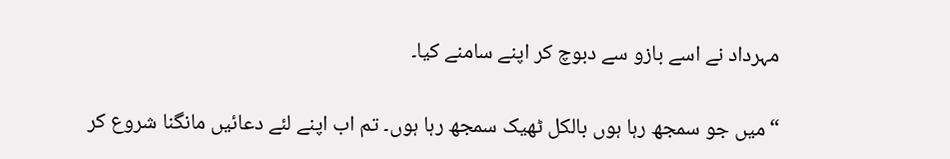مہرداد نے اسے بازو سے دبوچ کر اپنے سامنے کیا۔

“میں جو سمجھ رہا ہوں بالکل ٹھیک سمجھ رہا ہوں۔ تم اب اپنے لئے دعائیں مانگنا شروع کر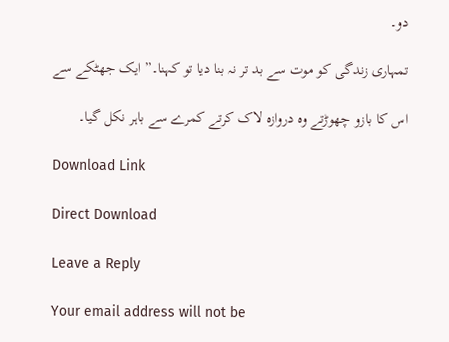دو۔

تمہاری زندگی کو موت سے بد تر نہ بنا دیا تو کہنا۔” ایک جھٹکے سے

اس کا بازو چھوڑتے وہ دروازہ لاک کرتے کمرے سے باہر نکل گیا۔

Download Link

Direct Download

Leave a Reply

Your email address will not be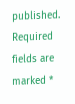published. Required fields are marked *